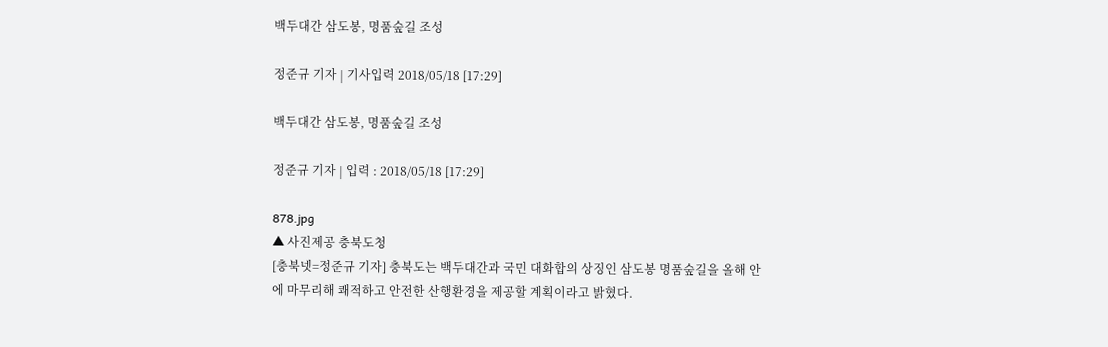백두대간 삼도봉, 명품숲길 조성

정준규 기자 | 기사입력 2018/05/18 [17:29]

백두대간 삼도봉, 명품숲길 조성

정준규 기자 | 입력 : 2018/05/18 [17:29]

878.jpg
▲ 사진제공 충북도청
[충북넷=정준규 기자] 충북도는 백두대간과 국민 대화합의 상징인 삼도봉 명품숲길을 올해 안에 마무리해 쾌적하고 안전한 산행환경을 제공할 계획이라고 밝혔다.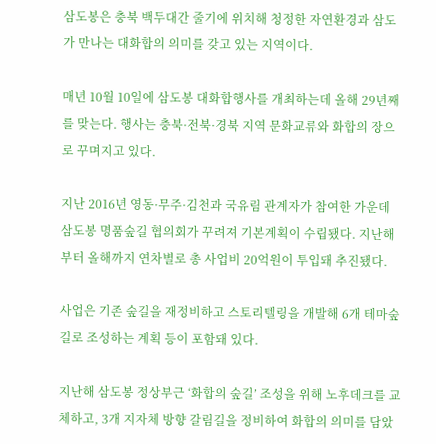삼도봉은 충북 백두대간 줄기에 위치해 청정한 자연환경과 삼도가 만나는 대화합의 의미를 갖고 있는 지역이다.

매년 10월 10일에 삼도봉 대화합행사를 개최하는데 올해 29년째를 맞는다. 행사는 충북·전북·경북 지역 문화교류와 화합의 장으로 꾸며지고 있다.

지난 2016년 영동·무주·김천과 국유림 관계자가 참여한 가운데 삼도봉 명품숲길 협의회가 꾸려져 기본계획이 수립됐다. 지난해부터 올해까지 연차별로 총 사업비 20억원이 투입돼 추진됐다.

사업은 기존 숲길을 재정비하고 스토리텔링을 개발해 6개 테마숲길로 조성하는 계획 등이 포함돼 있다.

지난해 삼도봉 정상부근 ‘화합의 숲길’ 조성을 위해 노후데크를 교체하고, 3개 지자체 방향 갈림길을 정비하여 화합의 의미를 담았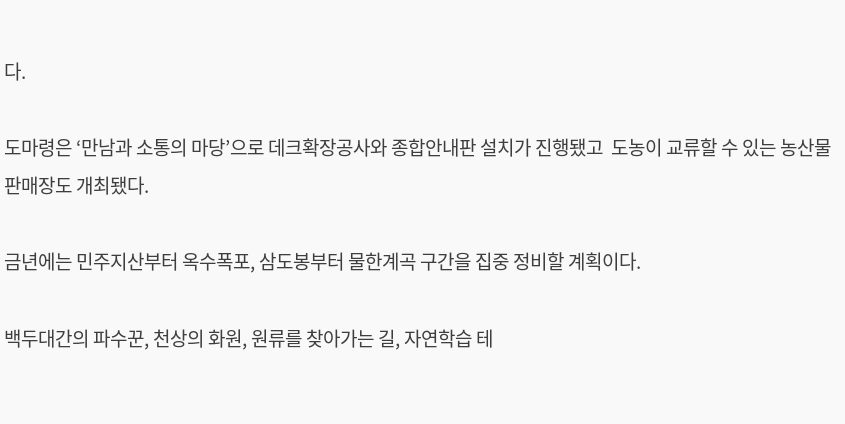다.

도마령은 ‘만남과 소통의 마당’으로 데크확장공사와 종합안내판 설치가 진행됐고  도농이 교류할 수 있는 농산물 판매장도 개최됐다.

금년에는 민주지산부터 옥수폭포, 삼도봉부터 물한계곡 구간을 집중 정비할 계획이다.

백두대간의 파수꾼, 천상의 화원, 원류를 찾아가는 길, 자연학습 테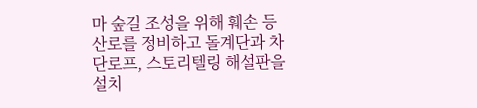마 숲길 조성을 위해 훼손 등산로를 정비하고 돌계단과 차단로프, 스토리텔링 해설판을 설치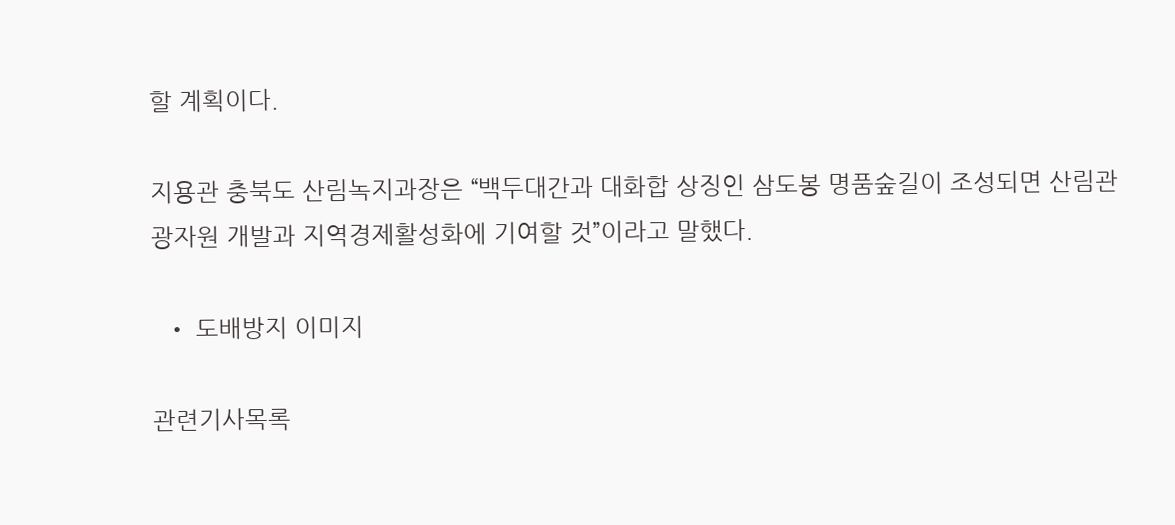할 계획이다.

지용관 충북도 산림녹지과장은 “백두대간과 대화합 상징인 삼도봉 명품숲길이 조성되면 산림관광자원 개발과 지역경제활성화에 기여할 것”이라고 말했다.

  • 도배방지 이미지

관련기사목록